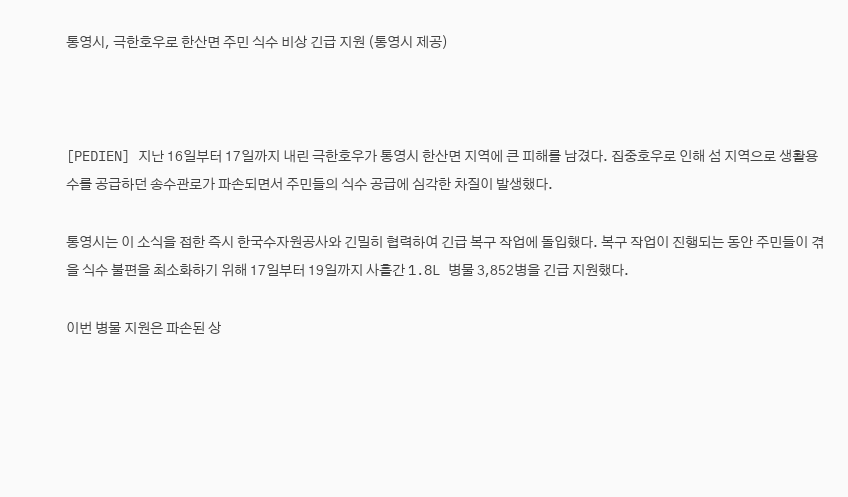통영시, 극한호우로 한산면 주민 식수 비상 긴급 지원 (통영시 제공)



[PEDIEN] 지난 16일부터 17일까지 내린 극한호우가 통영시 한산면 지역에 큰 피해를 남겼다. 집중호우로 인해 섬 지역으로 생활용수를 공급하던 송수관로가 파손되면서 주민들의 식수 공급에 심각한 차질이 발생했다.

통영시는 이 소식을 접한 즉시 한국수자원공사와 긴밀히 협력하여 긴급 복구 작업에 돌입했다. 복구 작업이 진행되는 동안 주민들이 겪을 식수 불편을 최소화하기 위해 17일부터 19일까지 사흘간 1.8L 병물 3,852병을 긴급 지원했다.

이번 병물 지원은 파손된 상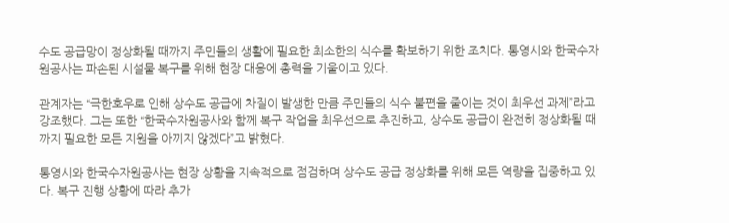수도 공급망이 정상화될 때까지 주민들의 생활에 필요한 최소한의 식수를 확보하기 위한 조치다. 통영시와 한국수자원공사는 파손된 시설물 복구를 위해 현장 대응에 총력을 기울이고 있다.

관계자는 “극한호우로 인해 상수도 공급에 차질이 발생한 만큼 주민들의 식수 불편을 줄이는 것이 최우선 과제”라고 강조했다. 그는 또한 “한국수자원공사와 함께 복구 작업을 최우선으로 추진하고, 상수도 공급이 완전히 정상화될 때까지 필요한 모든 지원을 아끼지 않겠다”고 밝혔다.

통영시와 한국수자원공사는 현장 상황을 지속적으로 점검하며 상수도 공급 정상화를 위해 모든 역량을 집중하고 있다. 복구 진행 상황에 따라 추가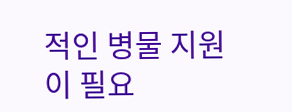적인 병물 지원이 필요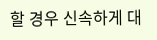할 경우 신속하게 대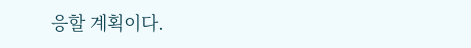응할 계획이다.